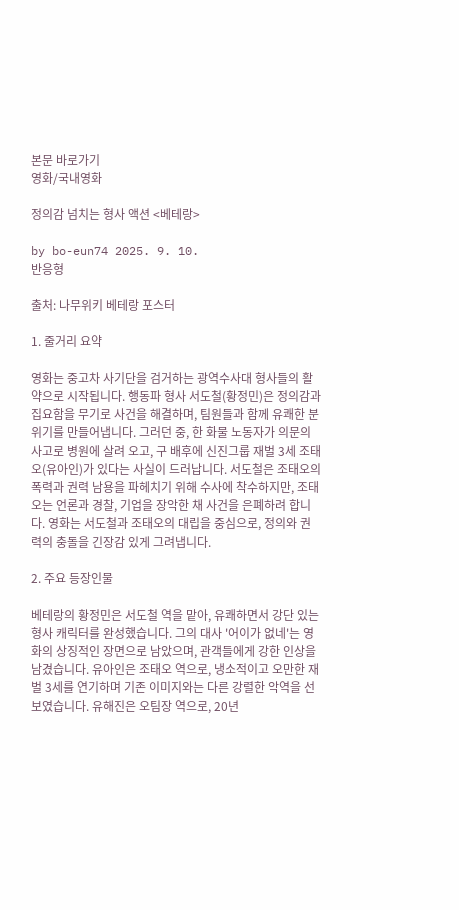본문 바로가기
영화/국내영화

정의감 넘치는 형사 액션 <베테랑>

by bo-eun74 2025. 9. 10.
반응형

출처: 나무위키 베테랑 포스터

1. 줄거리 요약

영화는 중고차 사기단을 검거하는 광역수사대 형사들의 활약으로 시작됩니다. 행동파 형사 서도철(황정민)은 정의감과 집요함을 무기로 사건을 해결하며, 팀원들과 함께 유쾌한 분위기를 만들어냅니다. 그러던 중, 한 화물 노동자가 의문의 사고로 병원에 살려 오고, 구 배후에 신진그룹 재벌 3세 조태오(유아인)가 있다는 사실이 드러납니다. 서도철은 조태오의 폭력과 권력 남용을 파헤치기 위해 수사에 착수하지만, 조태오는 언론과 경찰, 기업을 장악한 채 사건을 은폐하려 합니다. 영화는 서도철과 조태오의 대립을 중심으로, 정의와 권력의 충돌을 긴장감 있게 그려냅니다.

2. 주요 등장인물

베테랑의 황정민은 서도철 역을 맡아, 유쾌하면서 강단 있는 형사 캐릭터를 완성했습니다. 그의 대사 '어이가 없네'는 영화의 상징적인 장면으로 남았으며, 관객들에게 강한 인상을 남겼습니다. 유아인은 조태오 역으로, 냉소적이고 오만한 재벌 3세를 연기하며 기존 이미지와는 다른 강렬한 악역을 선보였습니다. 유해진은 오팀장 역으로, 20년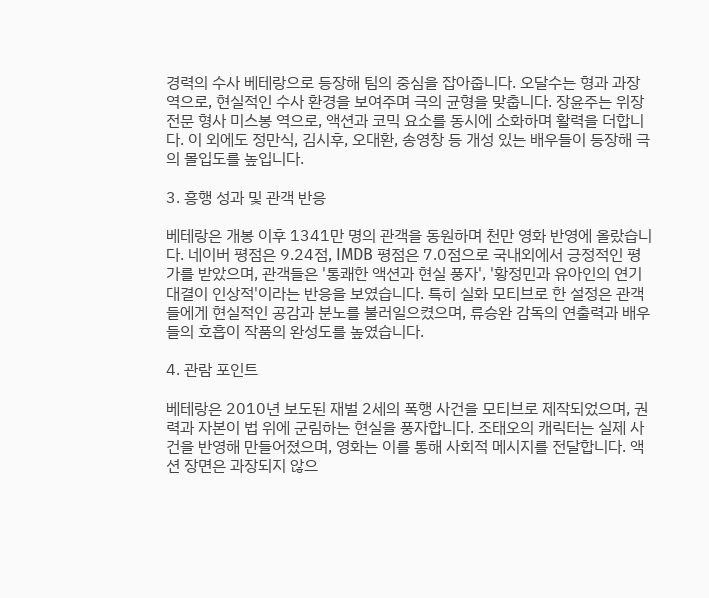경력의 수사 베테랑으로 등장해 팀의 중심을 잡아줍니다. 오달수는 형과 과장 역으로, 현실적인 수사 환경을 보여주며 극의 균형을 맞춥니다. 장윤주는 위장 전문 형사 미스봉 역으로, 액션과 코믹 요소를 동시에 소화하며 활력을 더합니다. 이 외에도 정만식, 김시후, 오대환, 송영창 등 개성 있는 배우들이 등장해 극의 몰입도를 높입니다.

3. 흥행 성과 및 관객 반응

베테랑은 개봉 이후 1341만 명의 관객을 동원하며 천만 영화 반영에 올랐습니다. 네이버 평점은 9.24점, IMDB 평점은 7.0점으로 국내외에서 긍정적인 평가를 받았으며, 관객들은 '통쾌한 액션과 현실 풍자', '황정민과 유아인의 연기 대결이 인상적'이라는 반응을 보였습니다. 특히 실화 모티브로 한 설정은 관객들에게 현실적인 공감과 분노를 불러일으켰으며, 류승완 감독의 연출력과 배우들의 호흡이 작품의 완성도를 높였습니다.

4. 관람 포인트

베테랑은 2010년 보도된 재벌 2세의 폭행 사건을 모티브로 제작되었으며, 권력과 자본이 법 위에 군림하는 현실을 풍자합니다. 조태오의 캐릭터는 실제 사건을 반영해 만들어졌으며, 영화는 이를 통해 사회적 메시지를 전달합니다. 액션 장면은 과장되지 않으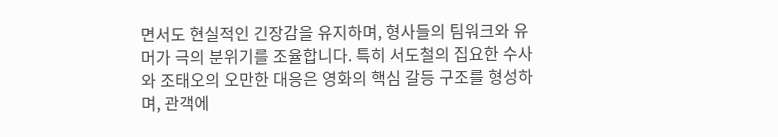면서도 현실적인 긴장감을 유지하며, 형사들의 팀워크와 유머가 극의 분위기를 조율합니다. 특히 서도철의 집요한 수사와 조태오의 오만한 대응은 영화의 핵심 갈등 구조를 형성하며, 관객에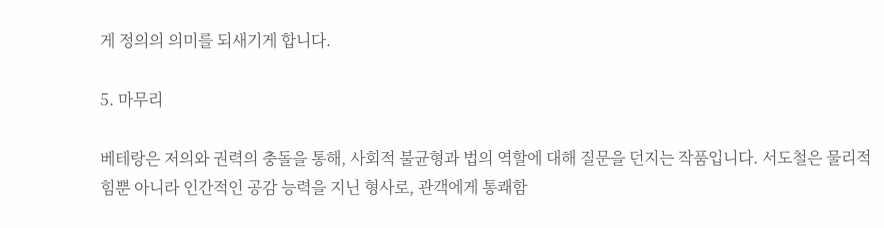게 정의의 의미를 되새기게 합니다.

5. 마무리

베테랑은 저의와 권력의 충돌을 통해, 사회적 불균형과 법의 역할에 대해 질문을 던지는 작품입니다. 서도철은 물리적 힘뿐 아니라 인간적인 공감 능력을 지닌 형사로, 관객에게 통쾌함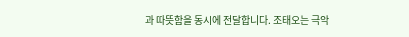과 따뜻함을 동시에 전달합니다. 조태오는 극악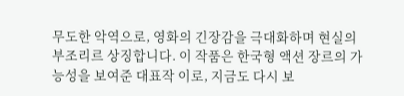무도한 악역으로, 영화의 긴장감을 극대화하며 현실의 부조리르 상징합니다. 이 작품은 한국형 액션 장르의 가능성을 보여준 대표작 이로, 지금도 다시 보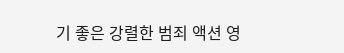기 좋은 강렬한 범죄 액션 영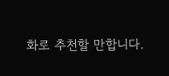화로 추천할 만합니다.